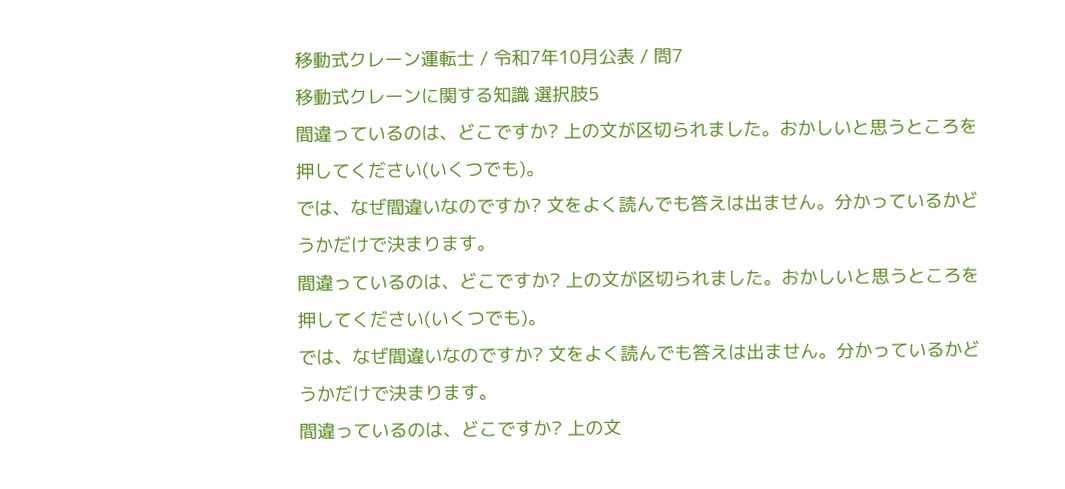移動式クレーン運転士 / 令和7年10月公表 / 問7
移動式クレーンに関する知識 選択肢5
間違っているのは、どこですか? 上の文が区切られました。おかしいと思うところを押してください(いくつでも)。
では、なぜ間違いなのですか? 文をよく読んでも答えは出ません。分かっているかどうかだけで決まります。
間違っているのは、どこですか? 上の文が区切られました。おかしいと思うところを押してください(いくつでも)。
では、なぜ間違いなのですか? 文をよく読んでも答えは出ません。分かっているかどうかだけで決まります。
間違っているのは、どこですか? 上の文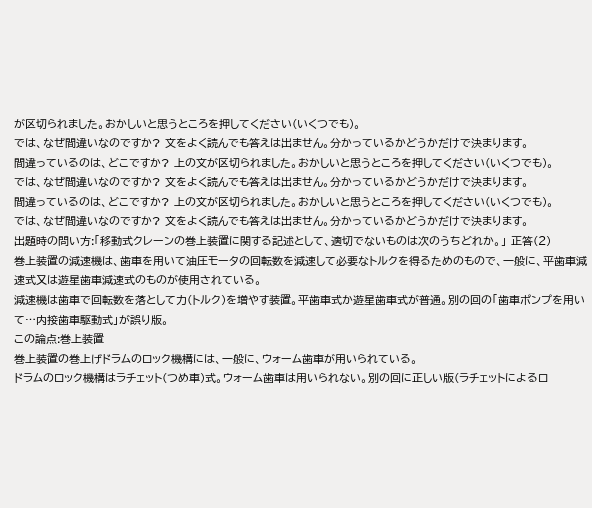が区切られました。おかしいと思うところを押してください(いくつでも)。
では、なぜ間違いなのですか? 文をよく読んでも答えは出ません。分かっているかどうかだけで決まります。
間違っているのは、どこですか? 上の文が区切られました。おかしいと思うところを押してください(いくつでも)。
では、なぜ間違いなのですか? 文をよく読んでも答えは出ません。分かっているかどうかだけで決まります。
間違っているのは、どこですか? 上の文が区切られました。おかしいと思うところを押してください(いくつでも)。
では、なぜ間違いなのですか? 文をよく読んでも答えは出ません。分かっているかどうかだけで決まります。
出題時の問い方:「移動式クレーンの巻上装置に関する記述として、適切でないものは次のうちどれか。」 正答(2)
巻上装置の減速機は、歯車を用いて油圧モータの回転数を減速して必要なトルクを得るためのもので、一般に、平歯車減速式又は遊星歯車減速式のものが使用されている。
減速機は歯車で回転数を落として力(トルク)を増やす装置。平歯車式か遊星歯車式が普通。別の回の「歯車ポンプを用いて…内接歯車駆動式」が誤り版。
この論点:巻上装置
巻上装置の巻上げドラムのロック機構には、一般に、ウォーム歯車が用いられている。
ドラムのロック機構はラチェット(つめ車)式。ウォーム歯車は用いられない。別の回に正しい版(ラチェットによるロ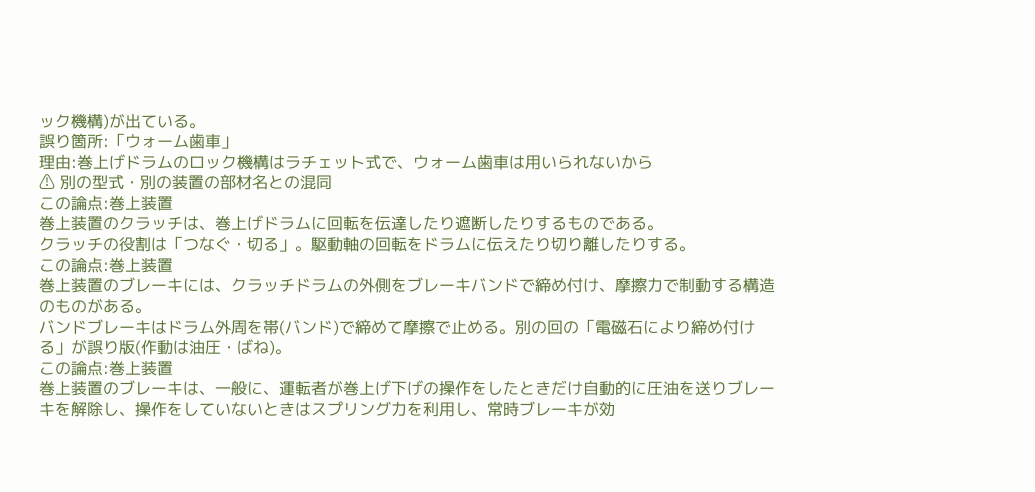ック機構)が出ている。
誤り箇所:「ウォーム歯車」
理由:巻上げドラムのロック機構はラチェット式で、ウォーム歯車は用いられないから
⚠ 別の型式・別の装置の部材名との混同
この論点:巻上装置
巻上装置のクラッチは、巻上げドラムに回転を伝達したり遮断したりするものである。
クラッチの役割は「つなぐ・切る」。駆動軸の回転をドラムに伝えたり切り離したりする。
この論点:巻上装置
巻上装置のブレーキには、クラッチドラムの外側をブレーキバンドで締め付け、摩擦力で制動する構造のものがある。
バンドブレーキはドラム外周を帯(バンド)で締めて摩擦で止める。別の回の「電磁石により締め付ける」が誤り版(作動は油圧・ばね)。
この論点:巻上装置
巻上装置のブレーキは、一般に、運転者が巻上げ下げの操作をしたときだけ自動的に圧油を送りブレーキを解除し、操作をしていないときはスプリング力を利用し、常時ブレーキが効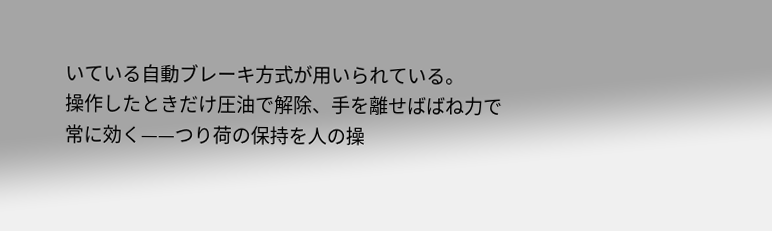いている自動ブレーキ方式が用いられている。
操作したときだけ圧油で解除、手を離せばばね力で常に効く——つり荷の保持を人の操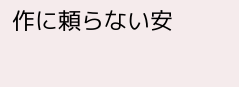作に頼らない安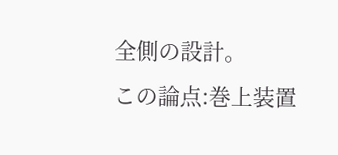全側の設計。
この論点:巻上装置